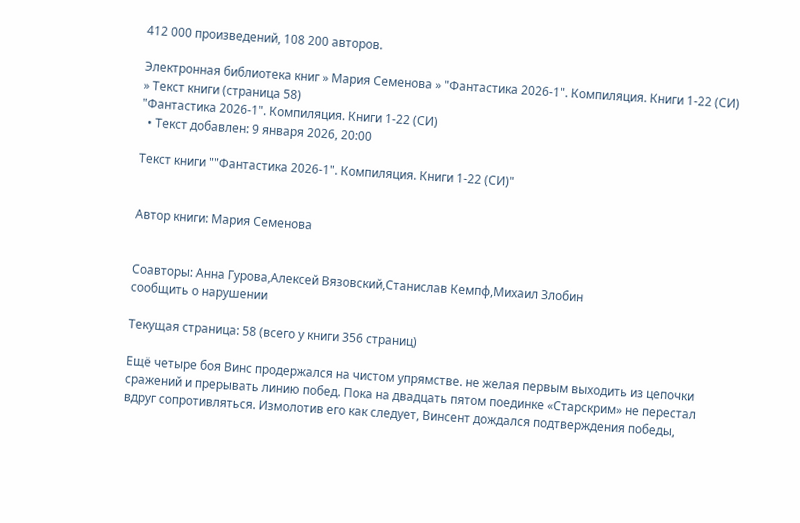412 000 произведений, 108 200 авторов.

Электронная библиотека книг » Мария Семенова » "Фантастика 2026-1". Компиляция. Книги 1-22 (СИ) » Текст книги (страница 58)
"Фантастика 2026-1". Компиляция. Книги 1-22 (СИ)
  • Текст добавлен: 9 января 2026, 20:00

Текст книги ""Фантастика 2026-1". Компиляция. Книги 1-22 (СИ)"


Автор книги: Мария Семенова


Соавторы: Анна Гурова,Алексей Вязовский,Станислав Кемпф,Михаил Злобин
сообщить о нарушении

Текущая страница: 58 (всего у книги 356 страниц)

Ещё четыре боя Винс продержался на чистом упрямстве. не желая первым выходить из цепочки сражений и прерывать линию побед. Пока на двадцать пятом поединке «Старскрим» не перестал вдруг сопротивляться. Измолотив его как следует, Винсент дождался подтверждения победы,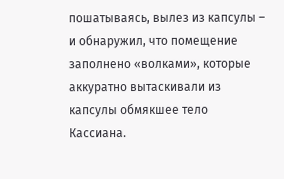пошатываясь, вылез из капсулы – и обнаружил, что помещение заполнено «волками», которые аккуратно вытаскивали из капсулы обмякшее тело Кассиана.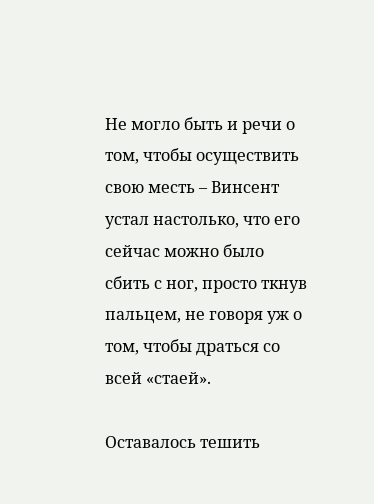Не могло быть и речи о том, чтобы осуществить свою месть – Винсент устал настолько, что его сейчас можно было сбить с ног, просто ткнув пальцем, не говоря уж о том, чтобы драться со всей «стаей».

Оставалось тешить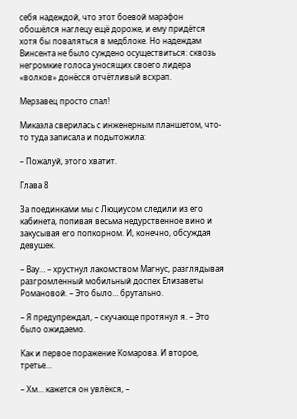себя надеждой, что этот боевой марафон обошёлся наглецу ещё дороже, и ему придётся хотя бы поваляться в медблоке. Но надеждам Винсента не было суждено осуществиться: сквозь негромкие голоса уносящих своего лидера «волков» донёсся отчётливый всхрап.

Мерзавец просто спал!

Микаэла сверилась с инженерным планшетом, что-то туда записала и подытожила:

– Пожалуй, этого хватит.

Глава 8

За поединками мы с Люциусом следили из его кабинета, попивая весьма недурственное вино и закусывая его попкорном. И, конечно, обсуждая девушек.

– Вау… – хрустнул лакомством Магнус, разглядывая разгромленный мобильный доспех Елизаветы Романовой. – Это было… брутально.

– Я предупреждал, – скучающе протянул я. – Это было ожидаемо.

Как и первое поражение Комарова. И второе, третье…

– Хм… кажется он увлёкся, –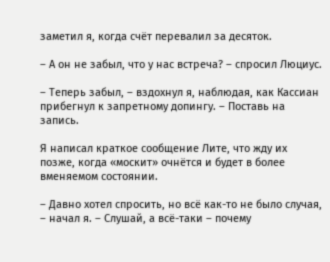заметил я, когда счёт перевалил за десяток.

– А он не забыл, что у нас встреча? – спросил Люциус.

– Теперь забыл, – вздохнул я, наблюдая, как Кассиан прибегнул к запретному допингу. – Поставь на запись.

Я написал краткое сообщение Лите, что жду их позже, когда «москит» очнётся и будет в более вменяемом состоянии.

– Давно хотел спросить, но всё как-то не было случая, – начал я. – Слушай, а всё-таки – почему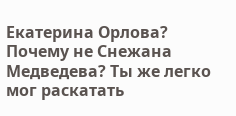Екатерина Орлова? Почему не Снежана Медведева? Ты же легко мог раскатать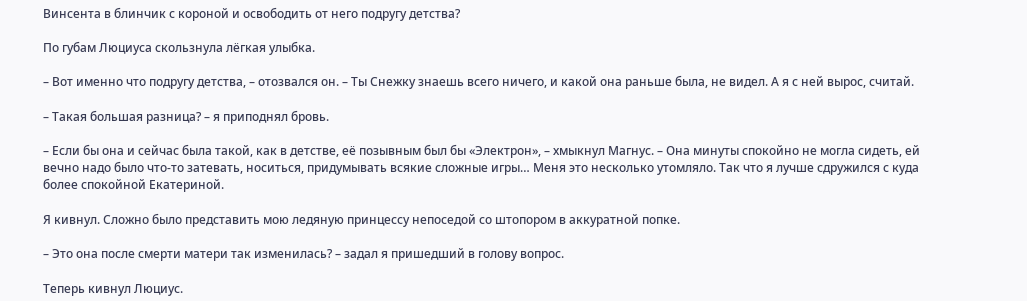Винсента в блинчик с короной и освободить от него подругу детства?

По губам Люциуса скользнула лёгкая улыбка.

– Вот именно что подругу детства, – отозвался он. – Ты Снежку знаешь всего ничего, и какой она раньше была, не видел. А я с ней вырос, считай.

– Такая большая разница? – я приподнял бровь.

– Если бы она и сейчас была такой, как в детстве, её позывным был бы «Электрон», – хмыкнул Магнус. – Она минуты спокойно не могла сидеть, ей вечно надо было что-то затевать, носиться, придумывать всякие сложные игры… Меня это несколько утомляло. Так что я лучше сдружился с куда более спокойной Екатериной.

Я кивнул. Сложно было представить мою ледяную принцессу непоседой со штопором в аккуратной попке.

– Это она после смерти матери так изменилась? – задал я пришедший в голову вопрос.

Теперь кивнул Люциус.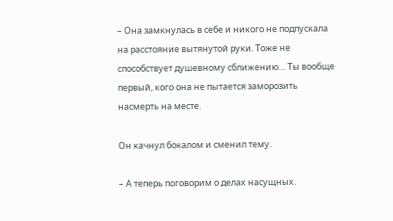– Она замкнулась в себе и никого не подпускала на расстояние вытянутой руки. Тоже не способствует душевному сближению… Ты вообще первый, кого она не пытается заморозить насмерть на месте.

Он качнул бокалом и сменил тему.

– А теперь поговорим о делах насущных.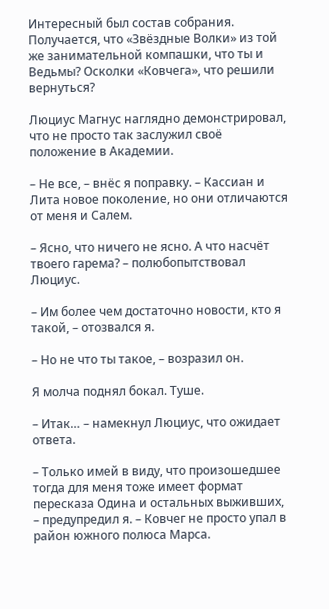Интересный был состав собрания. Получается, что «Звёздные Волки» из той же занимательной компашки, что ты и Ведьмы? Осколки «Ковчега», что решили вернуться?

Люциус Магнус наглядно демонстрировал, что не просто так заслужил своё положение в Академии.

– Не все, – внёс я поправку. – Кассиан и Лита новое поколение, но они отличаются от меня и Салем.

– Ясно, что ничего не ясно. А что насчёт твоего гарема? – полюбопытствовал Люциус.

– Им более чем достаточно новости, кто я такой, – отозвался я.

– Но не что ты такое, – возразил он.

Я молча поднял бокал. Туше.

– Итак… – намекнул Люциус, что ожидает ответа.

– Только имей в виду, что произошедшее тогда для меня тоже имеет формат пересказа Одина и остальных выживших, – предупредил я. – Ковчег не просто упал в район южного полюса Марса.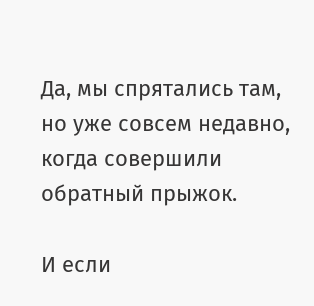Да, мы спрятались там, но уже совсем недавно, когда совершили обратный прыжок.

И если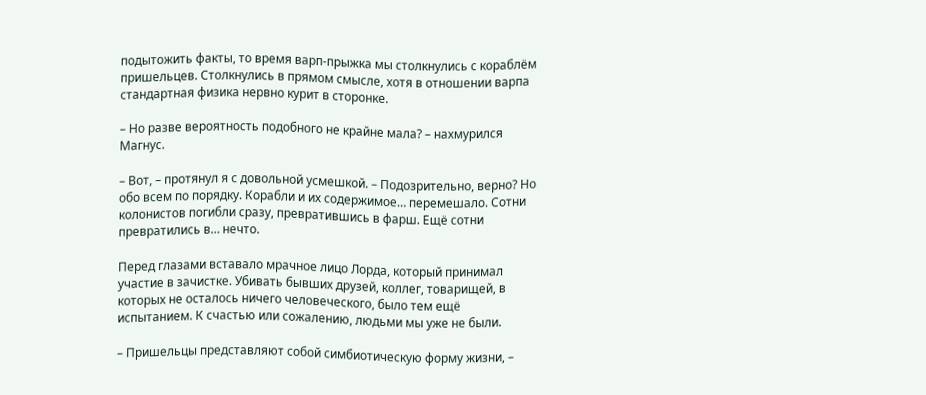подытожить факты, то время варп-прыжка мы столкнулись с кораблём пришельцев. Столкнулись в прямом смысле, хотя в отношении варпа стандартная физика нервно курит в сторонке.

– Но разве вероятность подобного не крайне мала? – нахмурился Магнус.

– Вот, – протянул я с довольной усмешкой. – Подозрительно, верно? Но обо всем по порядку. Корабли и их содержимое… перемешало. Сотни колонистов погибли сразу, превратившись в фарш. Ещё сотни превратились в… нечто.

Перед глазами вставало мрачное лицо Лорда, который принимал участие в зачистке. Убивать бывших друзей, коллег, товарищей, в которых не осталось ничего человеческого, было тем ещё испытанием. К счастью или сожалению, людьми мы уже не были.

– Пришельцы представляют собой симбиотическую форму жизни, –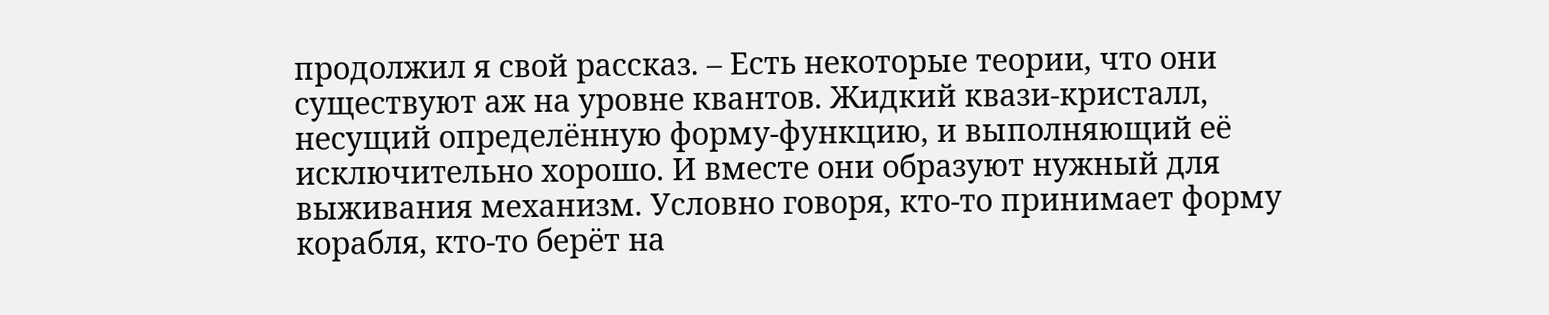продолжил я свой рассказ. – Есть некоторые теории, что они существуют аж на уровне квантов. Жидкий квази-кристалл, несущий определённую форму-функцию, и выполняющий её исключительно хорошо. И вместе они образуют нужный для выживания механизм. Условно говоря, кто-то принимает форму корабля, кто-то берёт на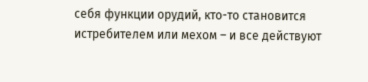себя функции орудий, кто-то становится истребителем или мехом – и все действуют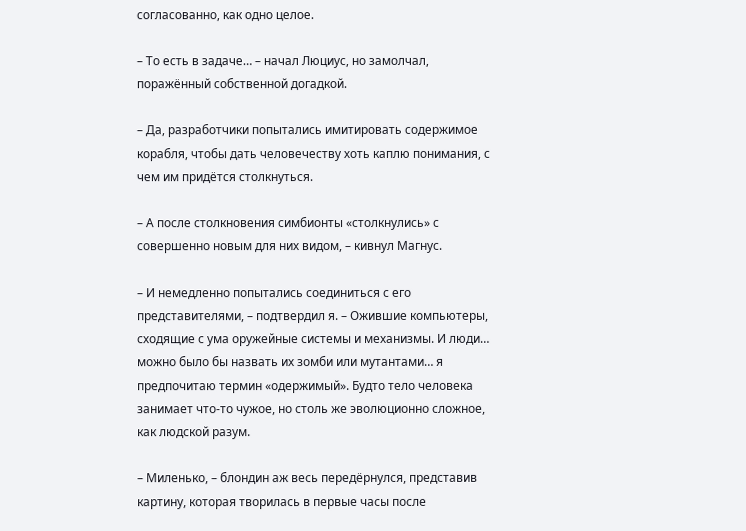согласованно, как одно целое.

– То есть в задаче… – начал Люциус, но замолчал, поражённый собственной догадкой.

– Да, разработчики попытались имитировать содержимое корабля, чтобы дать человечеству хоть каплю понимания, с чем им придётся столкнуться.

– А после столкновения симбионты «столкнулись» с совершенно новым для них видом, – кивнул Магнус.

– И немедленно попытались соединиться с его представителями, – подтвердил я. – Ожившие компьютеры, сходящие с ума оружейные системы и механизмы. И люди… можно было бы назвать их зомби или мутантами… я предпочитаю термин «одержимый». Будто тело человека занимает что-то чужое, но столь же эволюционно сложное, как людской разум.

– Миленько, – блондин аж весь передёрнулся, представив картину, которая творилась в первые часы после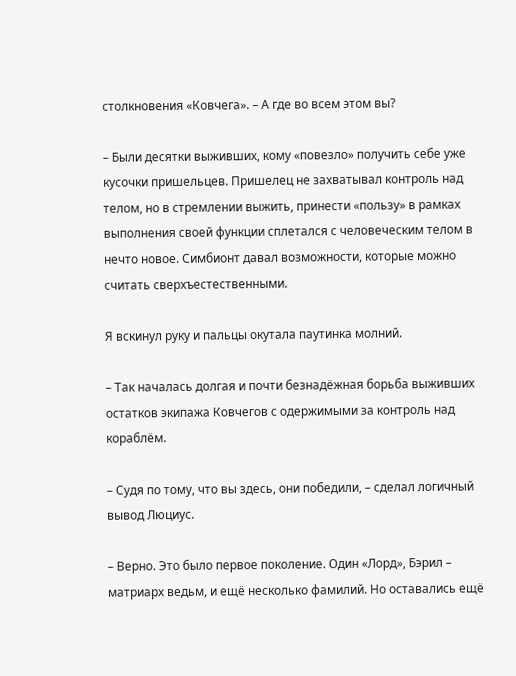столкновения «Ковчега». – А где во всем этом вы?

– Были десятки выживших, кому «повезло» получить себе уже кусочки пришельцев. Пришелец не захватывал контроль над телом, но в стремлении выжить, принести «пользу» в рамках выполнения своей функции сплетался с человеческим телом в нечто новое. Симбионт давал возможности, которые можно считать сверхъестественными.

Я вскинул руку и пальцы окутала паутинка молний.

– Так началась долгая и почти безнадёжная борьба выживших остатков экипажа Ковчегов с одержимыми за контроль над кораблём.

– Судя по тому, что вы здесь, они победили, – сделал логичный вывод Люциус.

– Верно. Это было первое поколение. Один «Лорд», Бэрил – матриарх ведьм, и ещё несколько фамилий. Но оставались ещё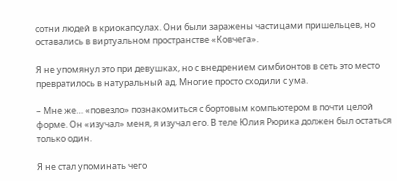сотни людей в криокапсулах. Они были заражены частицами пришельцев, но оставались в виртуальном пространстве «Ковчега».

Я не упомянул это при девушках, но с внедрением симбионтов в сеть это место превратилось в натуральный ад. Многие просто сходили с ума.

– Мне же… «повезло» познакомиться с бортовым компьютером в почти целой форме. Он «изучал» меня, я изучал его. В теле Юлия Рюрика должен был остаться только один.

Я не стал упоминать чего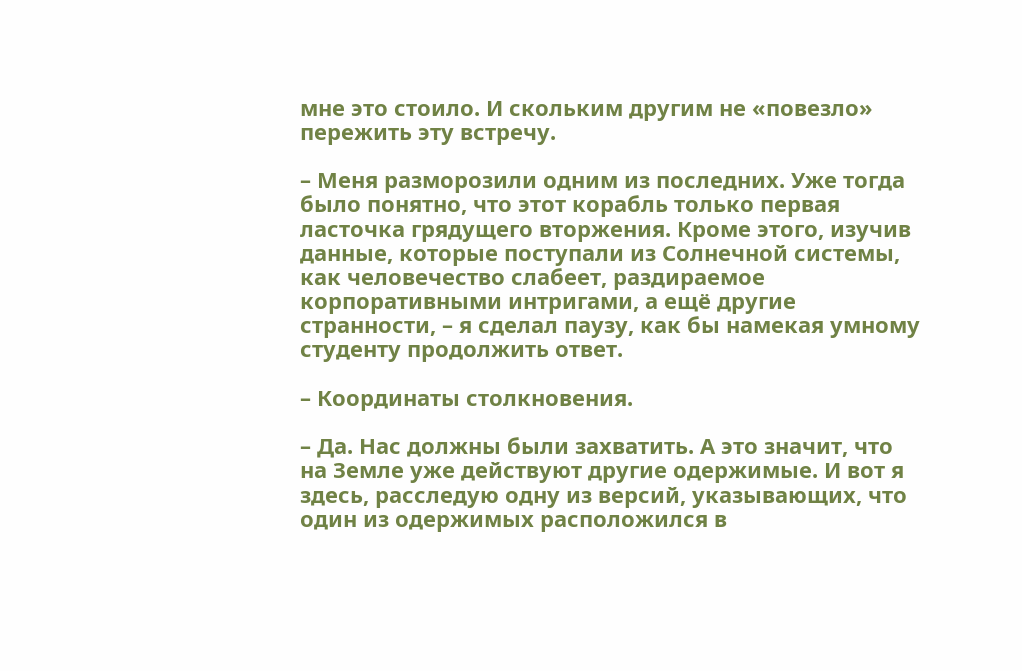мне это стоило. И скольким другим не «повезло» пережить эту встречу.

– Меня разморозили одним из последних. Уже тогда было понятно, что этот корабль только первая ласточка грядущего вторжения. Кроме этого, изучив данные, которые поступали из Солнечной системы, как человечество слабеет, раздираемое корпоративными интригами, а ещё другие странности, – я сделал паузу, как бы намекая умному студенту продолжить ответ.

– Координаты столкновения.

– Да. Нас должны были захватить. А это значит, что на Земле уже действуют другие одержимые. И вот я здесь, расследую одну из версий, указывающих, что один из одержимых расположился в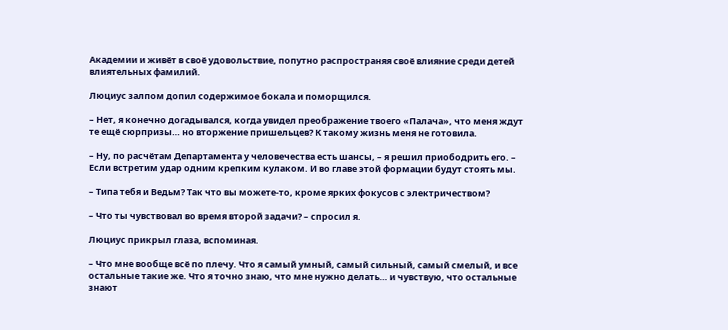Академии и живёт в своё удовольствие, попутно распространяя своё влияние среди детей влиятельных фамилий.

Люциус залпом допил содержимое бокала и поморщился.

– Нет, я конечно догадывался, когда увидел преображение твоего «Палача», что меня ждут те ещё сюрпризы… но вторжение пришельцев? К такому жизнь меня не готовила.

– Ну, по расчётам Департамента у человечества есть шансы, – я решил приободрить его. – Если встретим удар одним крепким кулаком. И во главе этой формации будут стоять мы.

– Типа тебя и Ведьм? Так что вы можете-то, кроме ярких фокусов с электричеством?

– Что ты чувствовал во время второй задачи? – спросил я.

Люциус прикрыл глаза, вспоминая.

– Что мне вообще всё по плечу. Что я самый умный, самый сильный, самый смелый, и все остальные такие же. Что я точно знаю, что мне нужно делать… и чувствую, что остальные знают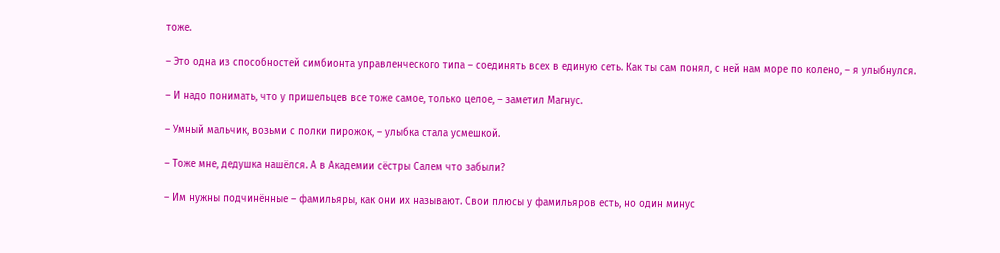тоже.

– Это одна из способностей симбионта управленческого типа – соединять всех в единую сеть. Как ты сам понял, с ней нам море по колено, – я улыбнулся.

– И надо понимать, что у пришельцев все тоже самое, только целое, – заметил Магнус.

– Умный мальчик, возьми с полки пирожок, – улыбка стала усмешкой.

– Тоже мне, дедушка нашёлся. А в Академии сёстры Салем что забыли?

– Им нужны подчинённые – фамильяры, как они их называют. Свои плюсы у фамильяров есть, но один минус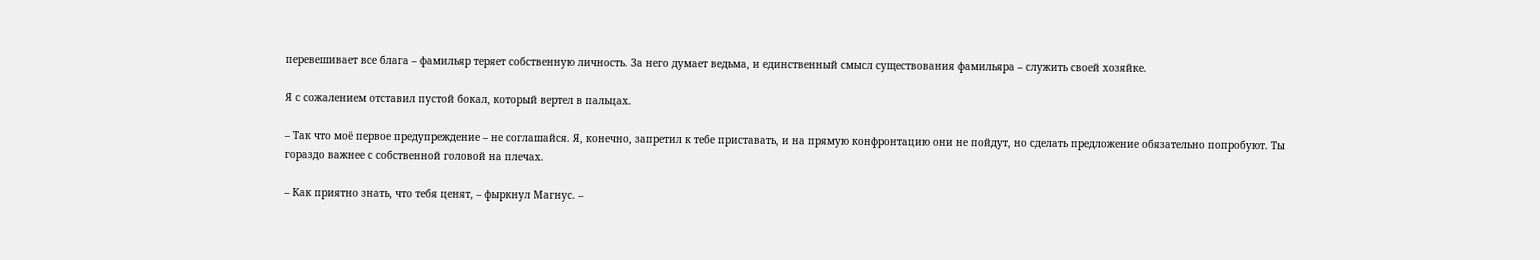перевешивает все блага – фамильяр теряет собственную личность. За него думает ведьма, и единственный смысл существования фамильяра – служить своей хозяйке.

Я с сожалением отставил пустой бокал, который вертел в пальцах.

– Так что моё первое предупреждение – не соглашайся. Я, конечно, запретил к тебе приставать, и на прямую конфронтацию они не пойдут, но сделать предложение обязательно попробуют. Ты гораздо важнее с собственной головой на плечах.

– Как приятно знать, что тебя ценят, – фыркнул Магнус. –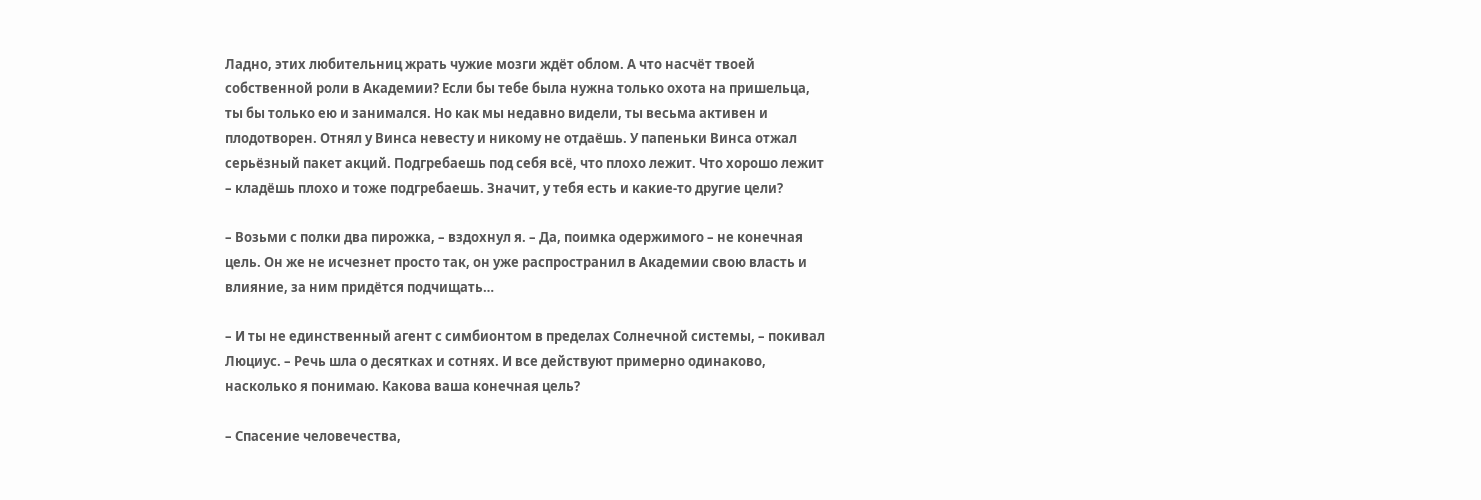Ладно, этих любительниц жрать чужие мозги ждёт облом. А что насчёт твоей собственной роли в Академии? Если бы тебе была нужна только охота на пришельца, ты бы только ею и занимался. Но как мы недавно видели, ты весьма активен и плодотворен. Отнял у Винса невесту и никому не отдаёшь. У папеньки Винса отжал серьёзный пакет акций. Подгребаешь под себя всё, что плохо лежит. Что хорошо лежит – кладёшь плохо и тоже подгребаешь. Значит, у тебя есть и какие-то другие цели?

– Возьми с полки два пирожка, – вздохнул я. – Да, поимка одержимого – не конечная цель. Он же не исчезнет просто так, он уже распространил в Академии свою власть и влияние, за ним придётся подчищать…

– И ты не единственный агент с симбионтом в пределах Солнечной системы, – покивал Люциус. – Речь шла о десятках и сотнях. И все действуют примерно одинаково, насколько я понимаю. Какова ваша конечная цель?

– Спасение человечества,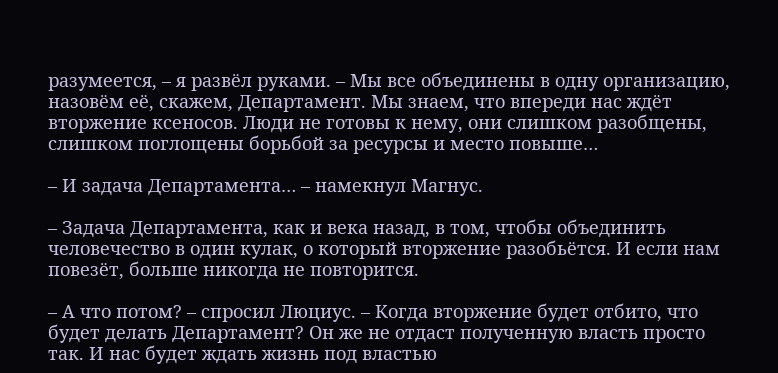разумеется, – я развёл руками. – Мы все объединены в одну организацию, назовём её, скажем, Департамент. Мы знаем, что впереди нас ждёт вторжение ксеносов. Люди не готовы к нему, они слишком разобщены, слишком поглощены борьбой за ресурсы и место повыше…

– И задача Департамента… – намекнул Магнус.

– Задача Департамента, как и века назад, в том, чтобы объединить человечество в один кулак, о который вторжение разобьётся. И если нам повезёт, больше никогда не повторится.

– А что потом? – спросил Люциус. – Когда вторжение будет отбито, что будет делать Департамент? Он же не отдаст полученную власть просто так. И нас будет ждать жизнь под властью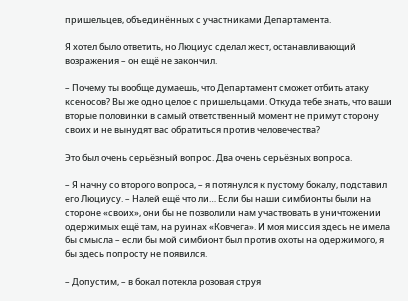пришельцев, объединённых с участниками Департамента.

Я хотел было ответить, но Люциус сделал жест, останавливающий возражения – он ещё не закончил.

– Почему ты вообще думаешь, что Департамент сможет отбить атаку ксеносов? Вы же одно целое с пришельцами. Откуда тебе знать, что ваши вторые половинки в самый ответственный момент не примут сторону своих и не вынудят вас обратиться против человечества?

Это был очень серьёзный вопрос. Два очень серьёзных вопроса.

– Я начну со второго вопроса, – я потянулся к пустому бокалу, подставил его Люциусу. – Налей ещё что ли… Если бы наши симбионты были на стороне «своих», они бы не позволили нам участвовать в уничтожении одержимых ещё там, на руинах «Ковчега». И моя миссия здесь не имела бы смысла – если бы мой симбионт был против охоты на одержимого, я бы здесь попросту не появился.

– Допустим, – в бокал потекла розовая струя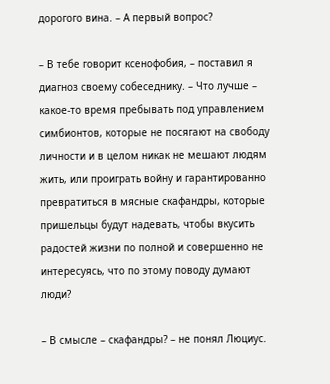дорогого вина. – А первый вопрос?

– В тебе говорит ксенофобия, – поставил я диагноз своему собеседнику. – Что лучше – какое-то время пребывать под управлением симбионтов, которые не посягают на свободу личности и в целом никак не мешают людям жить, или проиграть войну и гарантированно превратиться в мясные скафандры, которые пришельцы будут надевать, чтобы вкусить радостей жизни по полной и совершенно не интересуясь, что по этому поводу думают люди?

– В смысле – скафандры? – не понял Люциус.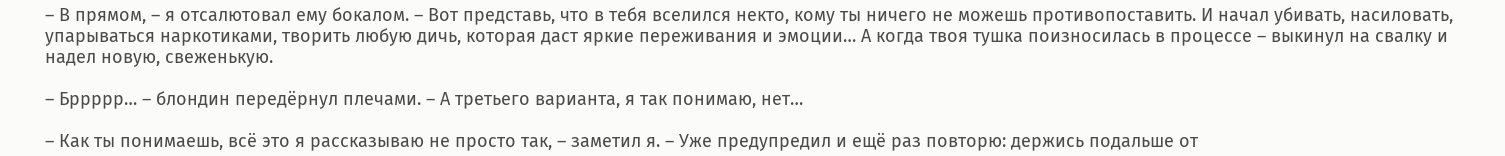– В прямом, – я отсалютовал ему бокалом. – Вот представь, что в тебя вселился некто, кому ты ничего не можешь противопоставить. И начал убивать, насиловать, упарываться наркотиками, творить любую дичь, которая даст яркие переживания и эмоции… А когда твоя тушка поизносилась в процессе – выкинул на свалку и надел новую, свеженькую.

– Бррррр… – блондин передёрнул плечами. – А третьего варианта, я так понимаю, нет…

– Как ты понимаешь, всё это я рассказываю не просто так, – заметил я. – Уже предупредил и ещё раз повторю: держись подальше от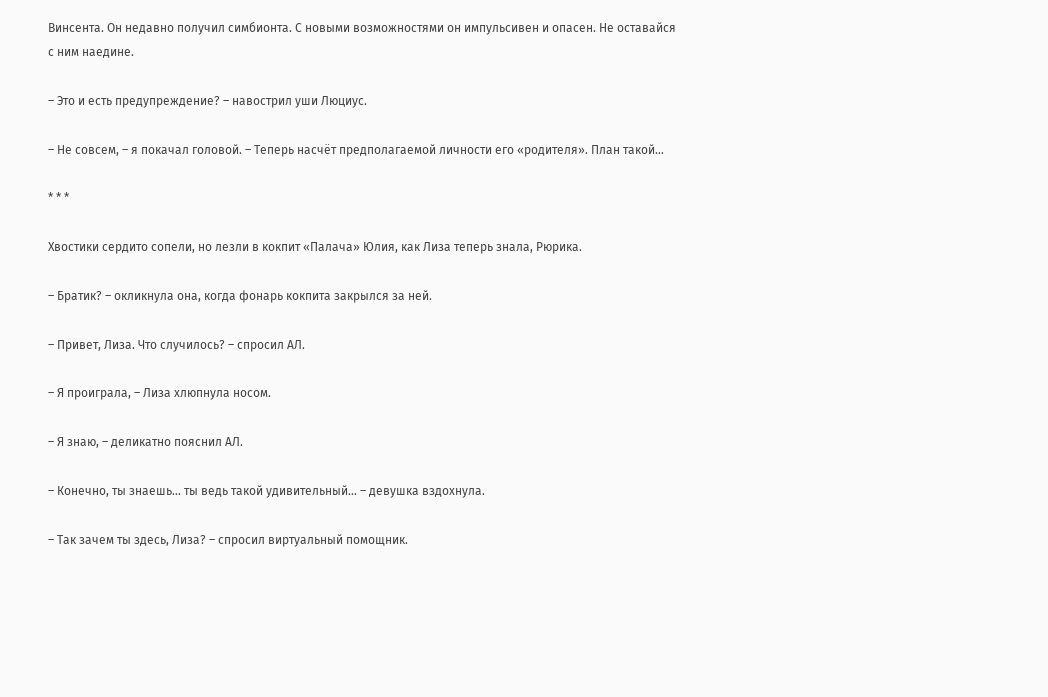Винсента. Он недавно получил симбионта. С новыми возможностями он импульсивен и опасен. Не оставайся с ним наедине.

– Это и есть предупреждение? – навострил уши Люциус.

– Не совсем, – я покачал головой. – Теперь насчёт предполагаемой личности его «родителя». План такой…

* * *

Хвостики сердито сопели, но лезли в кокпит «Палача» Юлия, как Лиза теперь знала, Рюрика.

– Братик? – окликнула она, когда фонарь кокпита закрылся за ней.

– Привет, Лиза. Что случилось? – спросил АЛ.

– Я проиграла, – Лиза хлюпнула носом.

– Я знаю, – деликатно пояснил АЛ.

– Конечно, ты знаешь… ты ведь такой удивительный… – девушка вздохнула.

– Так зачем ты здесь, Лиза? – спросил виртуальный помощник.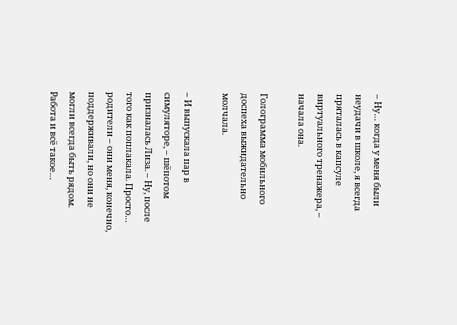– Ну… когда у меня были неудачи в школе, я всегда пряталась в капсуле виртуального тренажера, – начала она.

Голограмма мобильного доспеха выжидательно молчала.

– И выпускала пар в симуляторе, – шёпотом призналась Лиза. – Ну, после того как поплакала. Просто… родители – они меня, конечно, поддерживали, но они не могли всегда быть рядом. Работа и всё такое…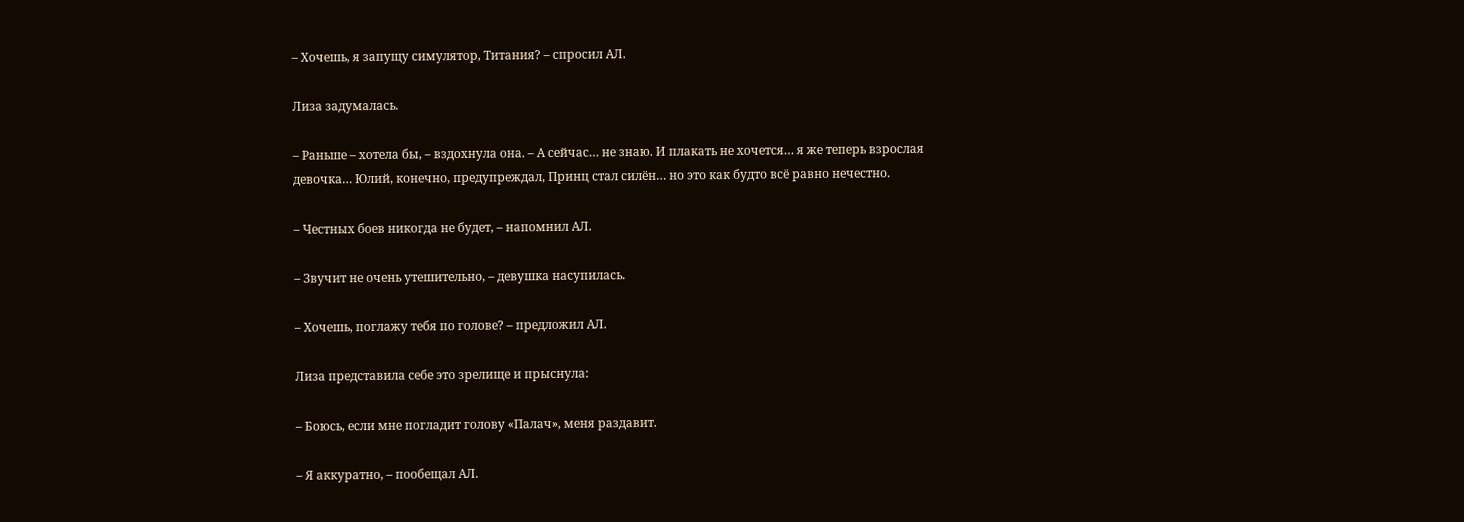– Хочешь, я запущу симулятор, Титания? – спросил АЛ.

Лиза задумалась.

– Раньше – хотела бы, – вздохнула она. – А сейчас… не знаю. И плакать не хочется… я же теперь взрослая девочка… Юлий, конечно, предупреждал, Принц стал силён… но это как будто всё равно нечестно.

– Честных боев никогда не будет, – напомнил АЛ.

– Звучит не очень утешительно, – девушка насупилась.

– Хочешь, поглажу тебя по голове? – предложил АЛ.

Лиза представила себе это зрелище и прыснула:

– Боюсь, если мне погладит голову «Палач», меня раздавит.

– Я аккуратно, – пообещал АЛ.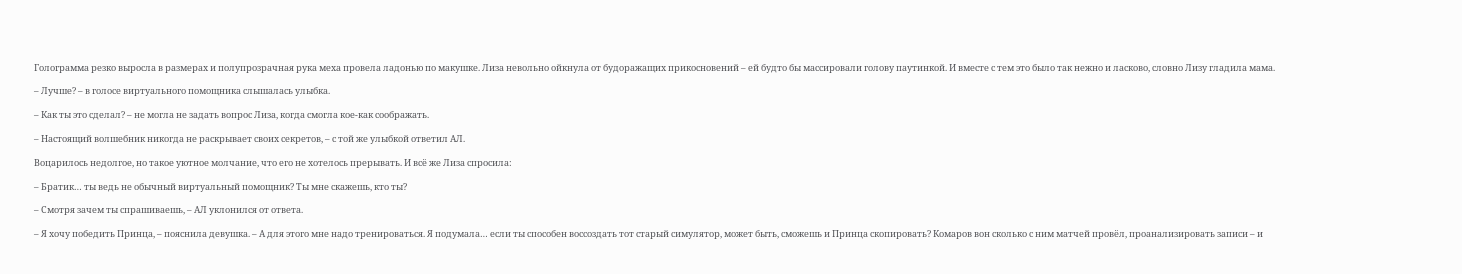Голограмма резко выросла в размерах и полупрозрачная рука меха провела ладонью по макушке. Лиза невольно ойкнула от будоражащих прикосновений – ей будто бы массировали голову паутинкой. И вместе с тем это было так нежно и ласково, словно Лизу гладила мама.

– Лучше? – в голосе виртуального помощника слышалась улыбка.

– Как ты это сделал? – не могла не задать вопрос Лиза, когда смогла кое-как соображать.

– Настоящий волшебник никогда не раскрывает своих секретов, – с той же улыбкой ответил АЛ.

Воцарилось недолгое, но такое уютное молчание, что его не хотелось прерывать. И всё же Лиза спросила:

– Братик… ты ведь не обычный виртуальный помощник? Ты мне скажешь, кто ты?

– Смотря зачем ты спрашиваешь, – АЛ уклонился от ответа.

– Я хочу победить Принца, – пояснила девушка. – А для этого мне надо тренироваться. Я подумала… если ты способен воссоздать тот старый симулятор, может быть, сможешь и Принца скопировать? Комаров вон сколько с ним матчей провёл, проанализировать записи – и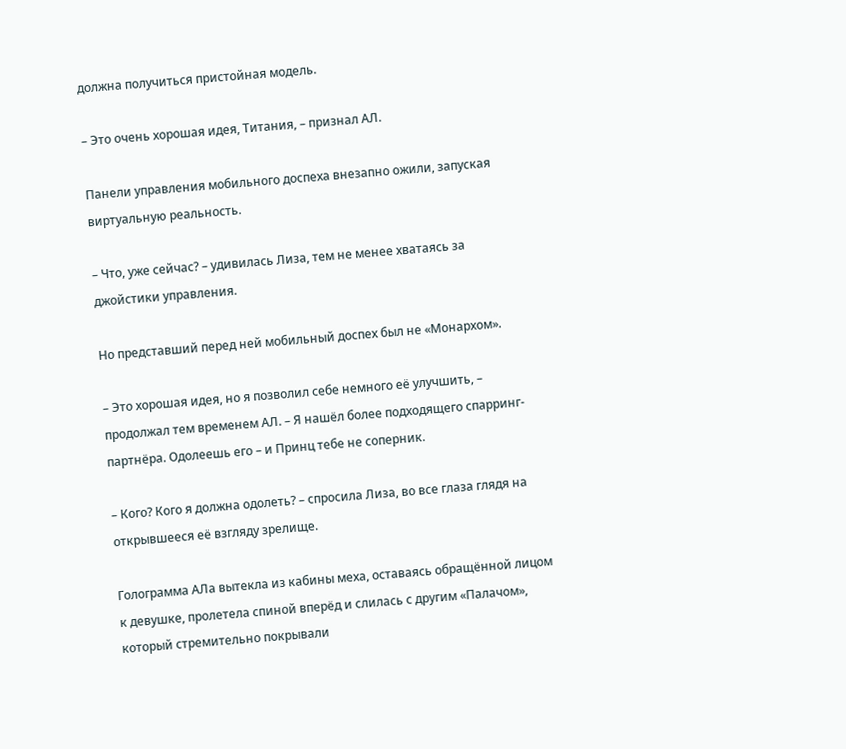должна получиться пристойная модель.

– Это очень хорошая идея, Титания, – признал АЛ.

Панели управления мобильного доспеха внезапно ожили, запуская виртуальную реальность.

– Что, уже сейчас? – удивилась Лиза, тем не менее хватаясь за джойстики управления.

Но представший перед ней мобильный доспех был не «Монархом».

– Это хорошая идея, но я позволил себе немного её улучшить, – продолжал тем временем АЛ. – Я нашёл более подходящего спарринг-партнёра. Одолеешь его – и Принц тебе не соперник.

– Кого? Кого я должна одолеть? – спросила Лиза, во все глаза глядя на открывшееся её взгляду зрелище.

Голограмма АЛа вытекла из кабины меха, оставаясь обращённой лицом к девушке, пролетела спиной вперёд и слилась с другим «Палачом», который стремительно покрывали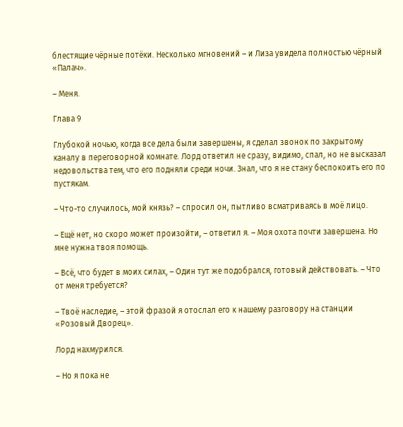блестящие чёрные потёки. Несколько мгновений – и Лиза увидела полностью чёрный «Палач».

– Меня.

Глава 9

Глубокой ночью, когда все дела были завершены, я сделал звонок по закрытому каналу в переговорной комнате. Лорд ответил не сразу, видимо, спал, но не высказал недовольства тем, что его подняли среди ночи. Знал, что я не стану беспокоить его по пустякам.

– Что-то случилось, мой князь? – спросил он, пытливо всматриваясь в моё лицо.

– Ещё нет, но скоро может произойти, – ответил я. – Моя охота почти завершена. Но мне нужна твоя помощь.

– Всё, что будет в моих силах, – Один тут же подобрался, готовый действовать. – Что от меня требуется?

– Твоё наследие, – этой фразой я отослал его к нашему разговору на станции «Розовый Дворец».

Лорд нахмурился.

– Но я пока не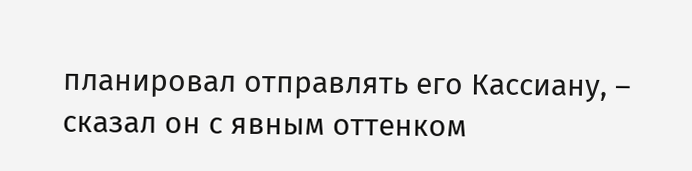планировал отправлять его Кассиану, – сказал он с явным оттенком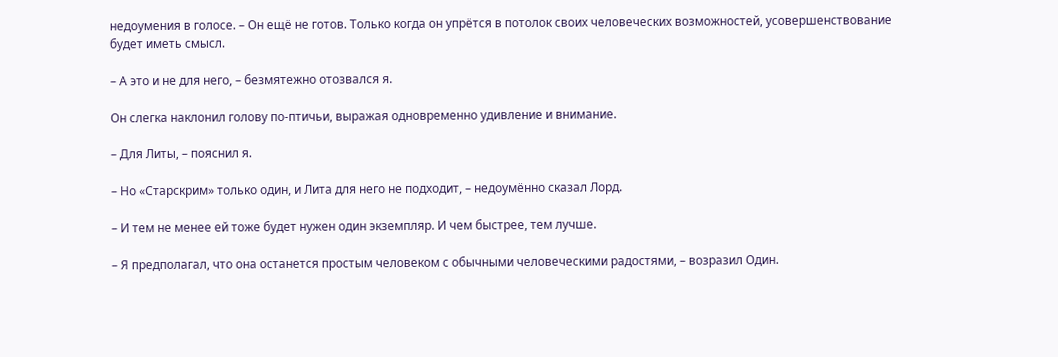недоумения в голосе. – Он ещё не готов. Только когда он упрётся в потолок своих человеческих возможностей, усовершенствование будет иметь смысл.

– А это и не для него, – безмятежно отозвался я.

Он слегка наклонил голову по-птичьи, выражая одновременно удивление и внимание.

– Для Литы, – пояснил я.

– Но «Старскрим» только один, и Лита для него не подходит, – недоумённо сказал Лорд.

– И тем не менее ей тоже будет нужен один экземпляр. И чем быстрее, тем лучше.

– Я предполагал, что она останется простым человеком с обычными человеческими радостями, – возразил Один.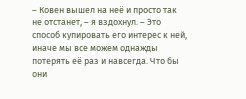– Ковен вышел на неё и просто так не отстанет, – я вздохнул. – Это способ купировать его интерес к ней, иначе мы все можем однажды потерять её раз и навсегда. Что бы они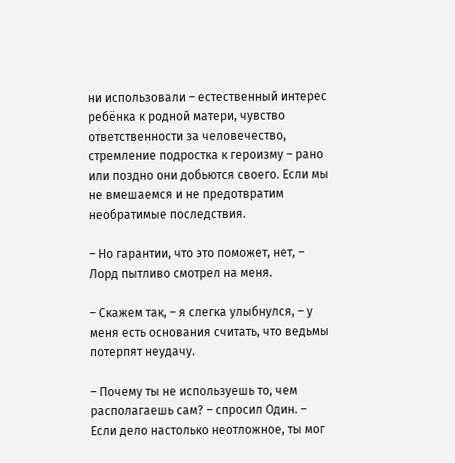ни использовали – естественный интерес ребёнка к родной матери, чувство ответственности за человечество, стремление подростка к героизму – рано или поздно они добьются своего. Если мы не вмешаемся и не предотвратим необратимые последствия.

– Но гарантии, что это поможет, нет, – Лорд пытливо смотрел на меня.

– Скажем так, – я слегка улыбнулся, – у меня есть основания считать, что ведьмы потерпят неудачу.

– Почему ты не используешь то, чем располагаешь сам? – спросил Один. – Если дело настолько неотложное, ты мог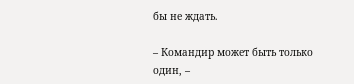бы не ждать.

– Командир может быть только один, –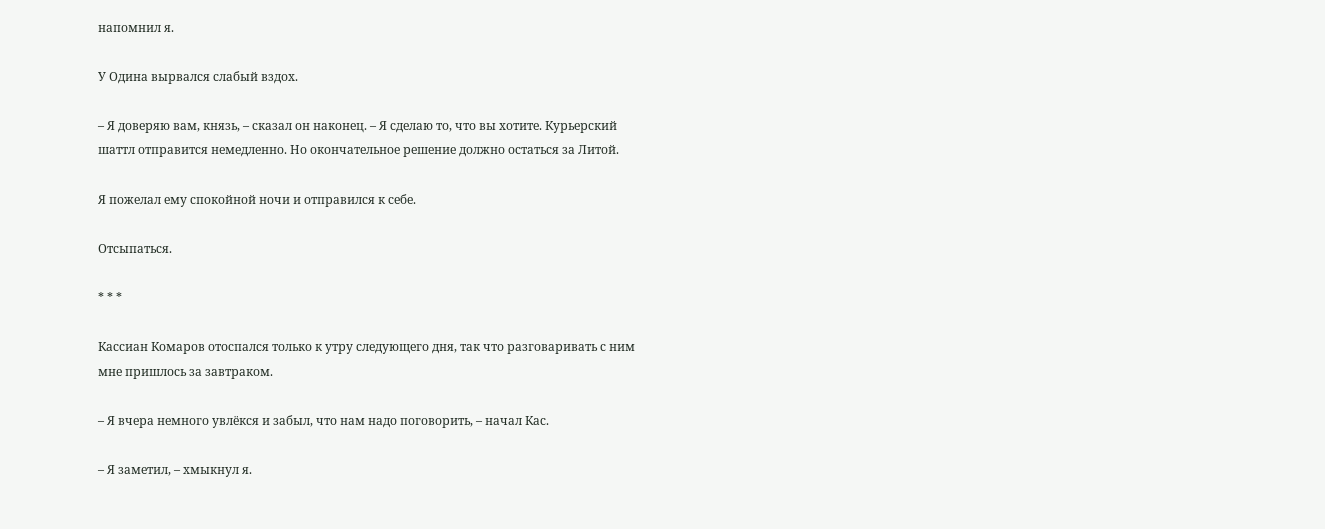напомнил я.

У Одина вырвался слабый вздох.

– Я доверяю вам, князь, – сказал он наконец. – Я сделаю то, что вы хотите. Курьерский шаттл отправится немедленно. Но окончательное решение должно остаться за Литой.

Я пожелал ему спокойной ночи и отправился к себе.

Отсыпаться.

* * *

Кассиан Комаров отоспался только к утру следующего дня, так что разговаривать с ним мне пришлось за завтраком.

– Я вчера немного увлёкся и забыл, что нам надо поговорить, – начал Кас.

– Я заметил, – хмыкнул я.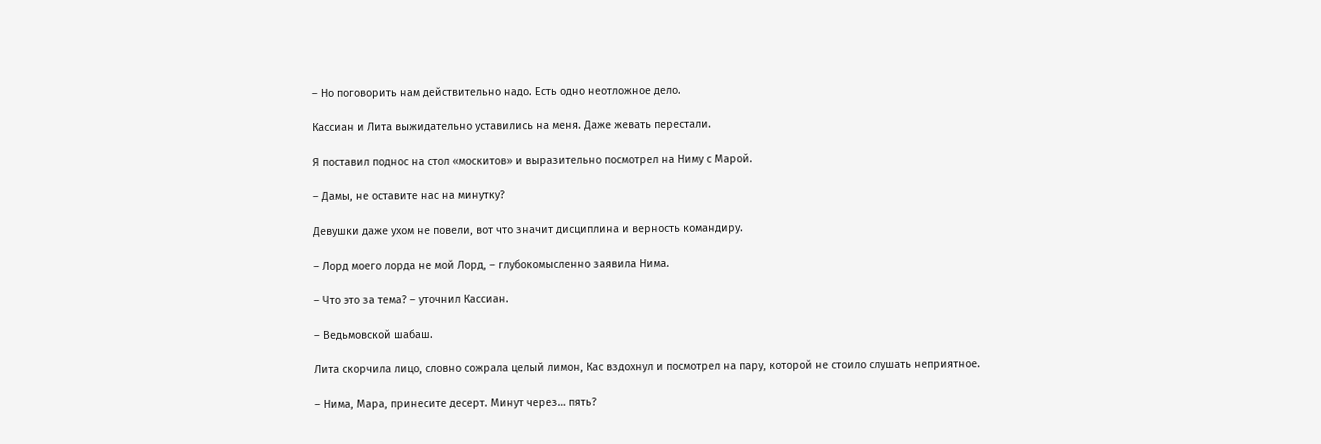– Но поговорить нам действительно надо. Есть одно неотложное дело.

Кассиан и Лита выжидательно уставились на меня. Даже жевать перестали.

Я поставил поднос на стол «москитов» и выразительно посмотрел на Ниму с Марой.

– Дамы, не оставите нас на минутку?

Девушки даже ухом не повели, вот что значит дисциплина и верность командиру.

– Лорд моего лорда не мой Лорд, – глубокомысленно заявила Нима.

– Что это за тема? – уточнил Кассиан.

– Ведьмовской шабаш.

Лита скорчила лицо, словно сожрала целый лимон, Кас вздохнул и посмотрел на пару, которой не стоило слушать неприятное.

– Нима, Мара, принесите десерт. Минут через… пять?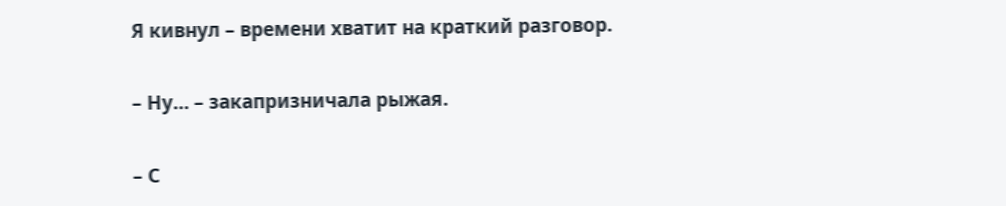Я кивнул – времени хватит на краткий разговор.

– Ну… – закапризничала рыжая.

– С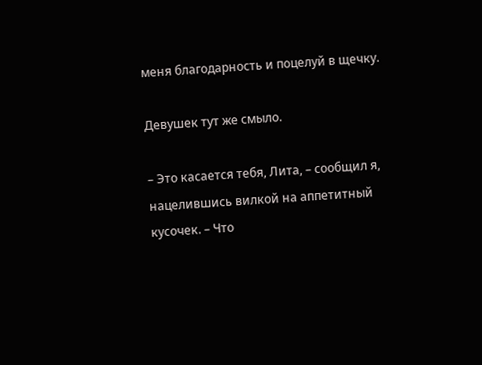меня благодарность и поцелуй в щечку.

Девушек тут же смыло.

– Это касается тебя, Лита, – сообщил я, нацелившись вилкой на аппетитный кусочек. – Что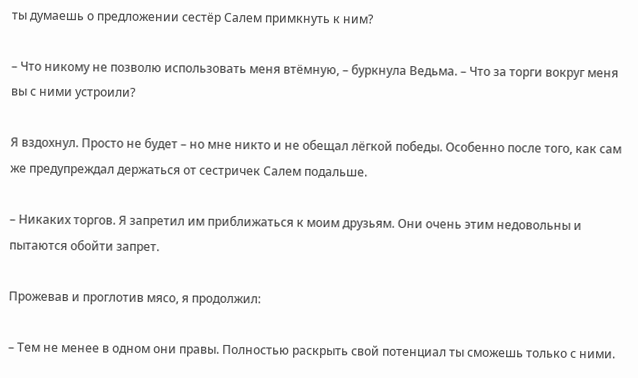ты думаешь о предложении сестёр Салем примкнуть к ним?

– Что никому не позволю использовать меня втёмную, – буркнула Ведьма. – Что за торги вокруг меня вы с ними устроили?

Я вздохнул. Просто не будет – но мне никто и не обещал лёгкой победы. Особенно после того, как сам же предупреждал держаться от сестричек Салем подальше.

– Никаких торгов. Я запретил им приближаться к моим друзьям. Они очень этим недовольны и пытаются обойти запрет.

Прожевав и проглотив мясо, я продолжил:

– Тем не менее в одном они правы. Полностью раскрыть свой потенциал ты сможешь только с ними.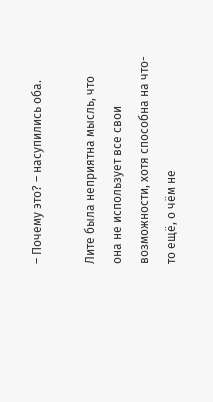– Почему это? – насупились оба.

Лите была неприятна мысль, что она не использует все свои возможности, хотя способна на что-то ещё, о чём не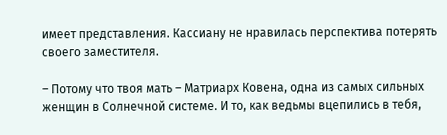имеет представления. Кассиану не нравилась перспектива потерять своего заместителя.

– Потому что твоя мать – Матриарх Ковена, одна из самых сильных женщин в Солнечной системе. И то, как ведьмы вцепились в тебя,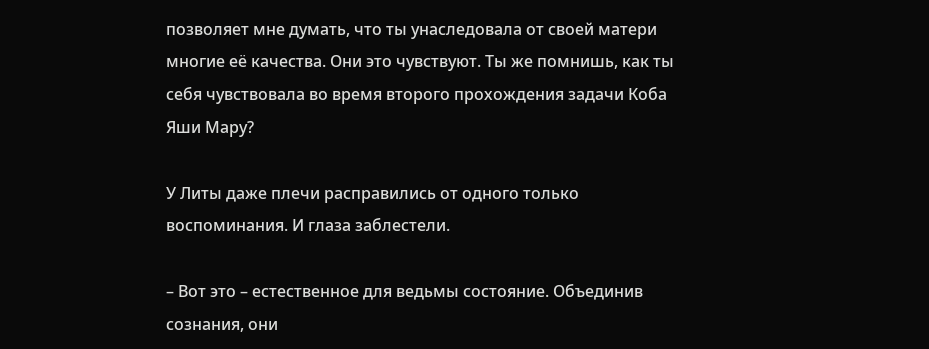позволяет мне думать, что ты унаследовала от своей матери многие её качества. Они это чувствуют. Ты же помнишь, как ты себя чувствовала во время второго прохождения задачи Коба Яши Мару?

У Литы даже плечи расправились от одного только воспоминания. И глаза заблестели.

– Вот это – естественное для ведьмы состояние. Объединив сознания, они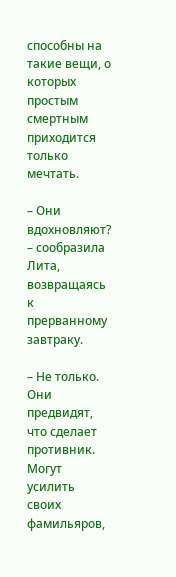способны на такие вещи, о которых простым смертным приходится только мечтать.

– Они вдохновляют? – сообразила Лита, возвращаясь к прерванному завтраку.

– Не только. Они предвидят, что сделает противник. Могут усилить своих фамильяров,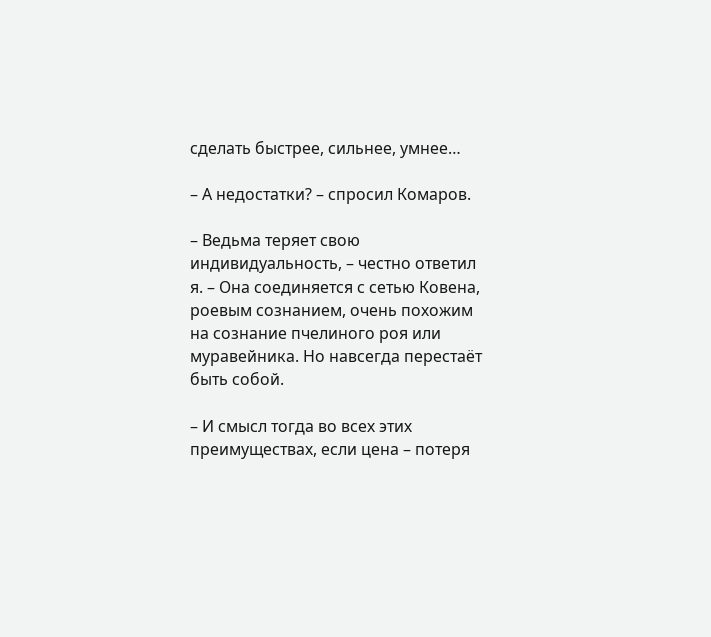сделать быстрее, сильнее, умнее…

– А недостатки? – спросил Комаров.

– Ведьма теряет свою индивидуальность, – честно ответил я. – Она соединяется с сетью Ковена, роевым сознанием, очень похожим на сознание пчелиного роя или муравейника. Но навсегда перестаёт быть собой.

– И смысл тогда во всех этих преимуществах, если цена – потеря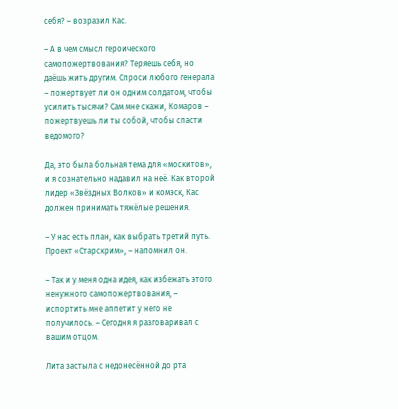себя? – возразил Кас.

– А в чем смысл героического самопожертвования? Теряешь себя, но даёшь жить другим. Спроси любого генерала – пожертвует ли он одним солдатом, чтобы усилить тысячи? Сам мне скажи, Комаров – пожертвуешь ли ты собой, чтобы спасти ведомого?

Да, это была больная тема для «москитов», и я сознательно надавил на неё. Как второй лидер «Звёздных Волков» и комэск, Кас должен принимать тяжёлые решения.

– У нас есть план, как выбрать третий путь. Проект «Старскрим», – напомнил он.

– Так и у меня одна идея, как избежать этого ненужного самопожертвования, – испортить мне аппетит у него не получилось. – Сегодня я разговаривал с вашим отцом.

Лита застыла с недонесённой до рта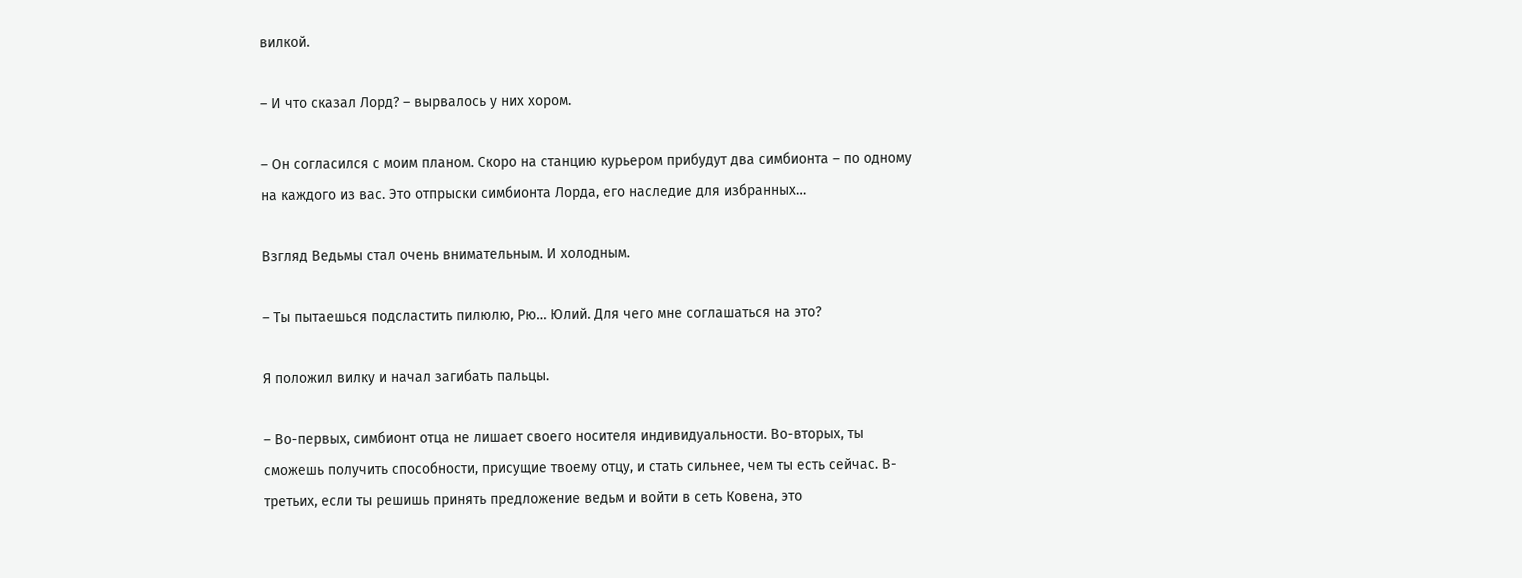вилкой.

– И что сказал Лорд? – вырвалось у них хором.

– Он согласился с моим планом. Скоро на станцию курьером прибудут два симбионта – по одному на каждого из вас. Это отпрыски симбионта Лорда, его наследие для избранных…

Взгляд Ведьмы стал очень внимательным. И холодным.

– Ты пытаешься подсластить пилюлю, Рю… Юлий. Для чего мне соглашаться на это?

Я положил вилку и начал загибать пальцы.

– Во-первых, симбионт отца не лишает своего носителя индивидуальности. Во-вторых, ты сможешь получить способности, присущие твоему отцу, и стать сильнее, чем ты есть сейчас. В-третьих, если ты решишь принять предложение ведьм и войти в сеть Ковена, это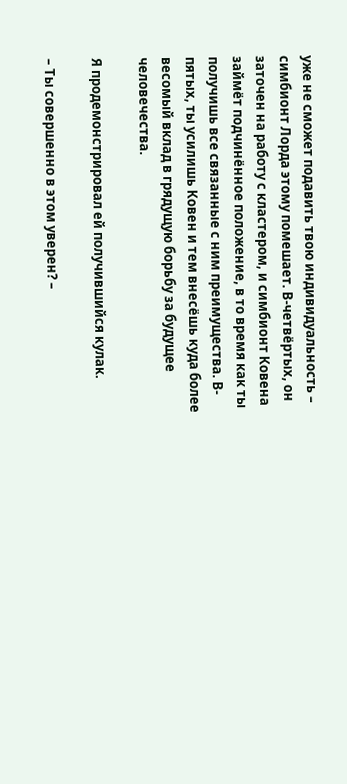уже не сможет подавить твою индивидуальность – симбионт Лорда этому помешает. В-четвёртых, он заточен на работу с кластером, и симбионт Ковена займёт подчинённое положение, в то время как ты получишь все связанные с ним преимущества. В-пятых, ты усилишь Ковен и тем внесёшь куда более весомый вклад в грядущую борьбу за будущее человечества.

Я продемонстрировал ей получившийся кулак.

– Ты совершенно в этом уверен? –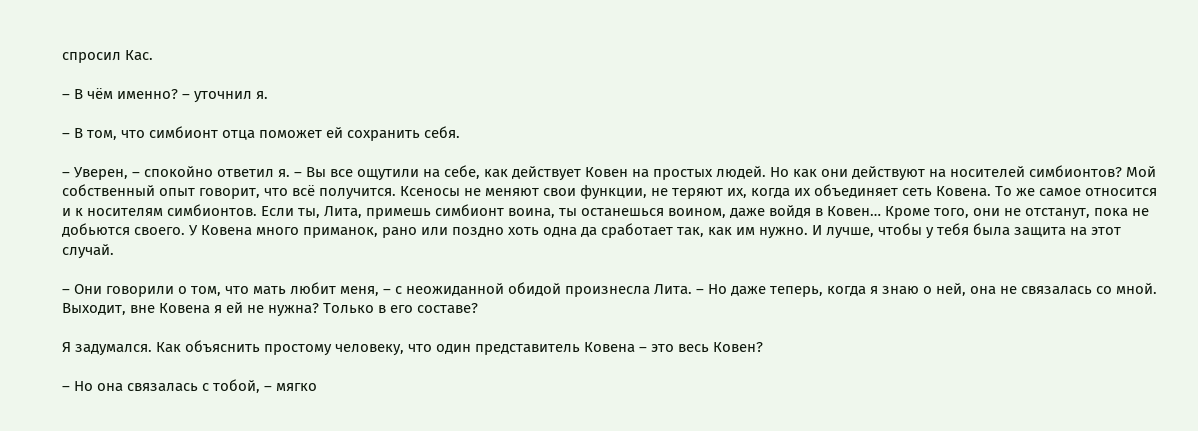спросил Кас.

– В чём именно? – уточнил я.

– В том, что симбионт отца поможет ей сохранить себя.

– Уверен, – спокойно ответил я. – Вы все ощутили на себе, как действует Ковен на простых людей. Но как они действуют на носителей симбионтов? Мой собственный опыт говорит, что всё получится. Ксеносы не меняют свои функции, не теряют их, когда их объединяет сеть Ковена. То же самое относится и к носителям симбионтов. Если ты, Лита, примешь симбионт воина, ты останешься воином, даже войдя в Ковен… Кроме того, они не отстанут, пока не добьются своего. У Ковена много приманок, рано или поздно хоть одна да сработает так, как им нужно. И лучше, чтобы у тебя была защита на этот случай.

– Они говорили о том, что мать любит меня, – с неожиданной обидой произнесла Лита. – Но даже теперь, когда я знаю о ней, она не связалась со мной. Выходит, вне Ковена я ей не нужна? Только в его составе?

Я задумался. Как объяснить простому человеку, что один представитель Ковена – это весь Ковен?

– Но она связалась с тобой, – мягко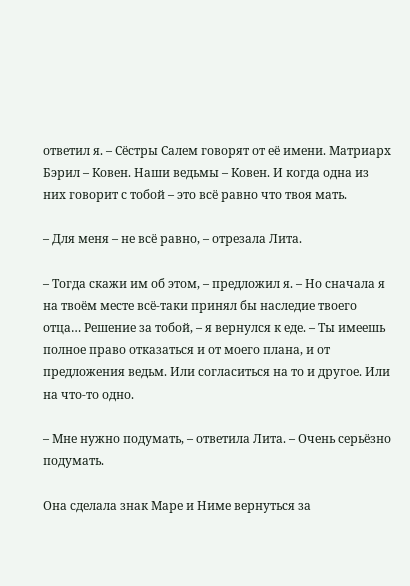ответил я. – Сёстры Салем говорят от её имени. Матриарх Бэрил – Ковен. Наши ведьмы – Ковен. И когда одна из них говорит с тобой – это всё равно что твоя мать.

– Для меня – не всё равно, – отрезала Лита.

– Тогда скажи им об этом, – предложил я. – Но сначала я на твоём месте всё-таки принял бы наследие твоего отца… Решение за тобой, – я вернулся к еде. – Ты имеешь полное право отказаться и от моего плана, и от предложения ведьм. Или согласиться на то и другое. Или на что-то одно.

– Мне нужно подумать, – ответила Лита. – Очень серьёзно подумать.

Она сделала знак Маре и Ниме вернуться за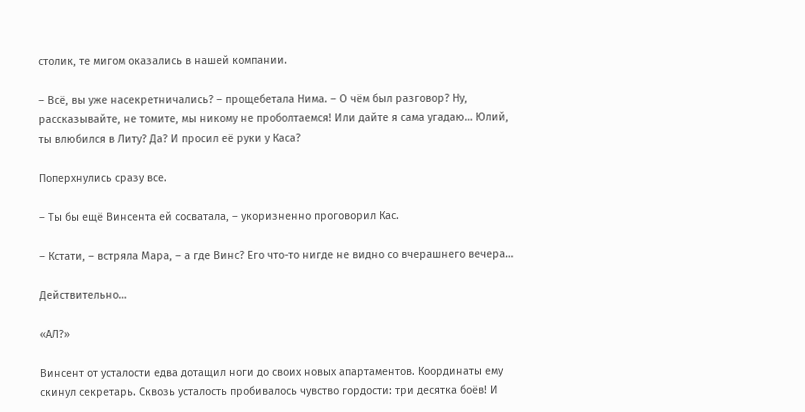столик, те мигом оказались в нашей компании.

– Всё, вы уже насекретничались? – прощебетала Нима. – О чём был разговор? Ну, рассказывайте, не томите, мы никому не проболтаемся! Или дайте я сама угадаю… Юлий, ты влюбился в Литу? Да? И просил её руки у Каса?

Поперхнулись сразу все.

– Ты бы ещё Винсента ей сосватала, – укоризненно проговорил Кас.

– Кстати, – встряла Мара, – а где Винс? Его что-то нигде не видно со вчерашнего вечера…

Действительно…

«АЛ?»

Винсент от усталости едва дотащил ноги до своих новых апартаментов. Координаты ему скинул секретарь. Сквозь усталость пробивалось чувство гордости: три десятка боёв! И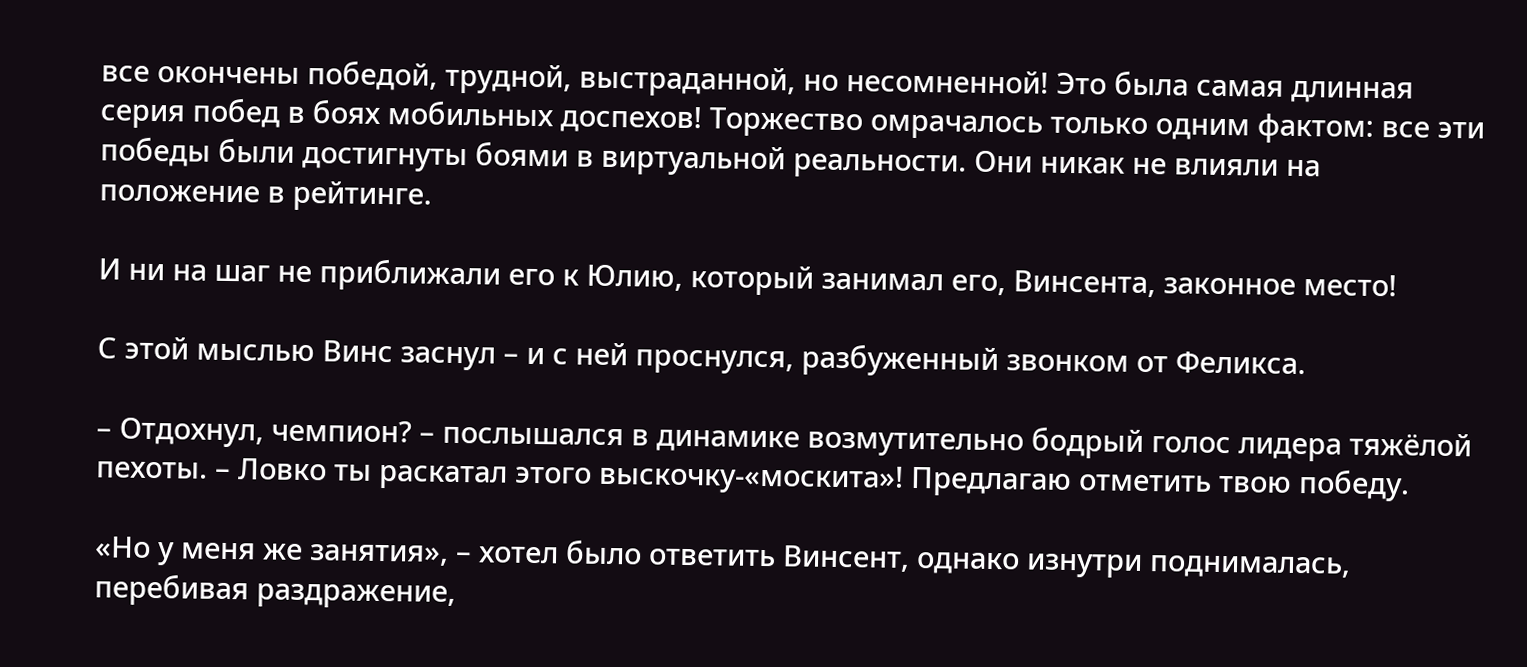все окончены победой, трудной, выстраданной, но несомненной! Это была самая длинная серия побед в боях мобильных доспехов! Торжество омрачалось только одним фактом: все эти победы были достигнуты боями в виртуальной реальности. Они никак не влияли на положение в рейтинге.

И ни на шаг не приближали его к Юлию, который занимал его, Винсента, законное место!

С этой мыслью Винс заснул – и с ней проснулся, разбуженный звонком от Феликса.

– Отдохнул, чемпион? – послышался в динамике возмутительно бодрый голос лидера тяжёлой пехоты. – Ловко ты раскатал этого выскочку-«москита»! Предлагаю отметить твою победу.

«Но у меня же занятия», – хотел было ответить Винсент, однако изнутри поднималась, перебивая раздражение,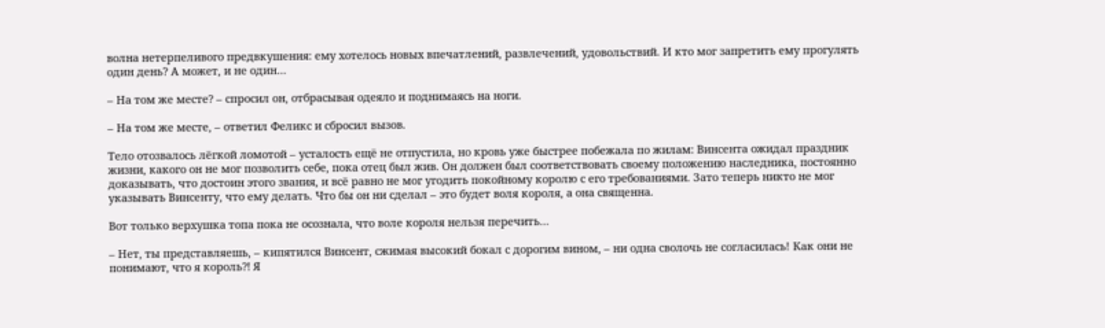волна нетерпеливого предвкушения: ему хотелось новых впечатлений, развлечений, удовольствий. И кто мог запретить ему прогулять один день? А может, и не один…

– На том же месте? – спросил он, отбрасывая одеяло и поднимаясь на ноги.

– На том же месте, – ответил Феликс и сбросил вызов.

Тело отозвалось лёгкой ломотой – усталость ещё не отпустила, но кровь уже быстрее побежала по жилам: Винсента ожидал праздник жизни, какого он не мог позволить себе, пока отец был жив. Он должен был соответствовать своему положению наследника, постоянно доказывать, что достоин этого звания, и всё равно не мог угодить покойному королю с его требованиями. Зато теперь никто не мог указывать Винсенту, что ему делать. Что бы он ни сделал – это будет воля короля, а она священна.

Вот только верхушка топа пока не осознала, что воле короля нельзя перечить…

– Нет, ты представляешь, – кипятился Винсент, сжимая высокий бокал с дорогим вином, – ни одна сволочь не согласилась! Как они не понимают, что я король⁈ Я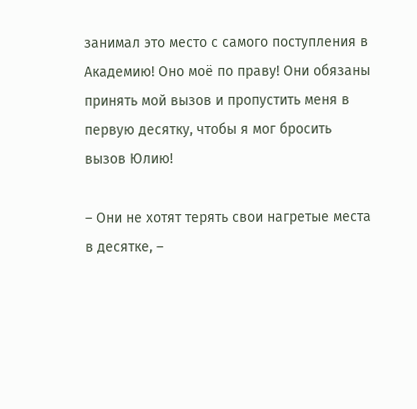занимал это место с самого поступления в Академию! Оно моё по праву! Они обязаны принять мой вызов и пропустить меня в первую десятку, чтобы я мог бросить вызов Юлию!

– Они не хотят терять свои нагретые места в десятке, –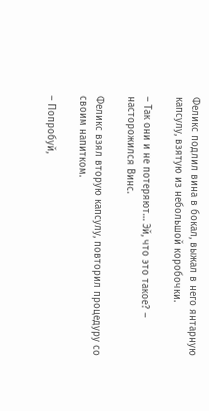Феликс подлил вина в бокал, выжал в него янтарную капсулу, взятую из небольшой коробочки.

– Так они и не потеряют… Эй, что это такое? – насторожился Винс.

Феликс взял вторую капсулу, повторил процедуру со своим напитком.

– Попробуй,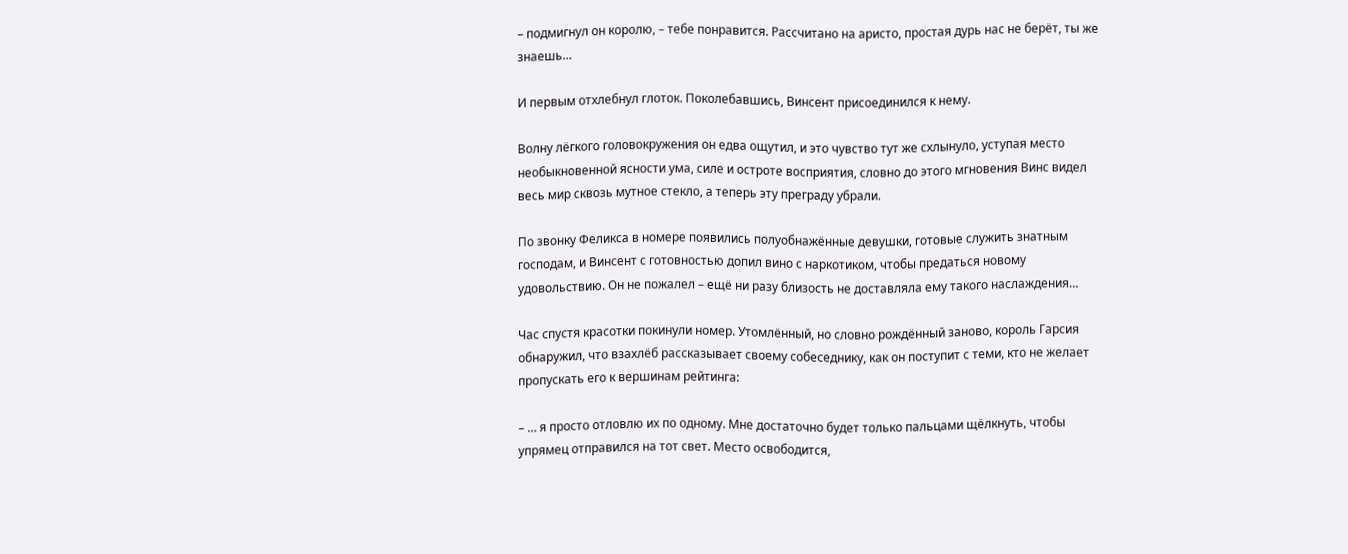– подмигнул он королю, – тебе понравится. Рассчитано на аристо, простая дурь нас не берёт, ты же знаешь…

И первым отхлебнул глоток. Поколебавшись, Винсент присоединился к нему.

Волну лёгкого головокружения он едва ощутил, и это чувство тут же схлынуло, уступая место необыкновенной ясности ума, силе и остроте восприятия, словно до этого мгновения Винс видел весь мир сквозь мутное стекло, а теперь эту преграду убрали.

По звонку Феликса в номере появились полуобнажённые девушки, готовые служить знатным господам, и Винсент с готовностью допил вино с наркотиком, чтобы предаться новому удовольствию. Он не пожалел – ещё ни разу близость не доставляла ему такого наслаждения…

Час спустя красотки покинули номер. Утомлённый, но словно рождённый заново, король Гарсия обнаружил, что взахлёб рассказывает своему собеседнику, как он поступит с теми, кто не желает пропускать его к вершинам рейтинга:

– … я просто отловлю их по одному. Мне достаточно будет только пальцами щёлкнуть, чтобы упрямец отправился на тот свет. Место освободится,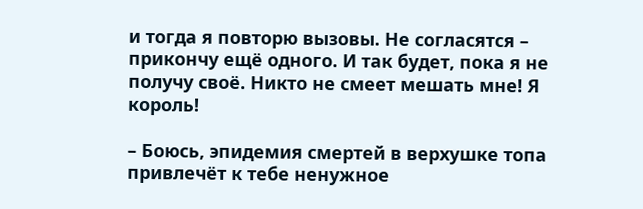и тогда я повторю вызовы. Не согласятся – прикончу ещё одного. И так будет, пока я не получу своё. Никто не смеет мешать мне! Я король!

– Боюсь, эпидемия смертей в верхушке топа привлечёт к тебе ненужное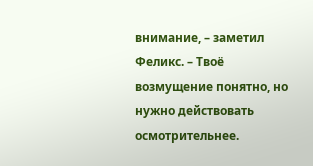внимание, – заметил Феликс. – Твоё возмущение понятно, но нужно действовать осмотрительнее.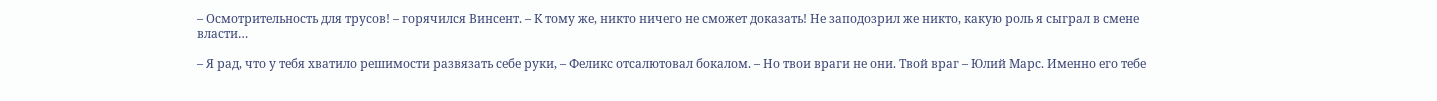– Осмотрительность для трусов! – горячился Винсент. – К тому же, никто ничего не сможет доказать! Не заподозрил же никто, какую роль я сыграл в смене власти…

– Я рад, что у тебя хватило решимости развязать себе руки, – Феликс отсалютовал бокалом. – Но твои враги не они. Твой враг – Юлий Марс. Именно его тебе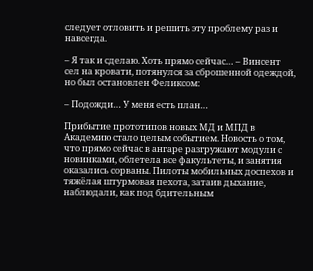следует отловить и решить эту проблему раз и навсегда.

– Я так и сделаю. Хоть прямо сейчас… – Винсент сел на кровати, потянулся за сброшенной одеждой, но был остановлен Феликсом:

– Подожди… У меня есть план…

Прибытие прототипов новых МД и МПД в Академию стало целым событием. Новость о том, что прямо сейчас в ангаре разгружают модули с новинками, облетела все факультеты, и занятия оказались сорваны. Пилоты мобильных доспехов и тяжёлая штурмовая пехота, затаив дыхание, наблюдали, как под бдительным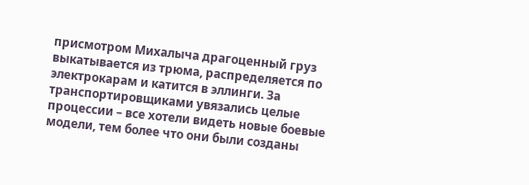присмотром Михалыча драгоценный груз выкатывается из трюма, распределяется по электрокарам и катится в эллинги. За транспортировщиками увязались целые процессии – все хотели видеть новые боевые модели, тем более что они были созданы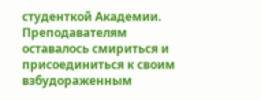студенткой Академии. Преподавателям оставалось смириться и присоединиться к своим взбудораженным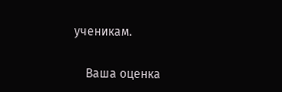ученикам.


    Ваша оценка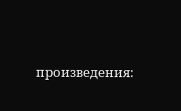произведения: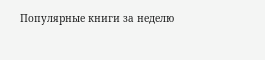Популярные книги за неделю